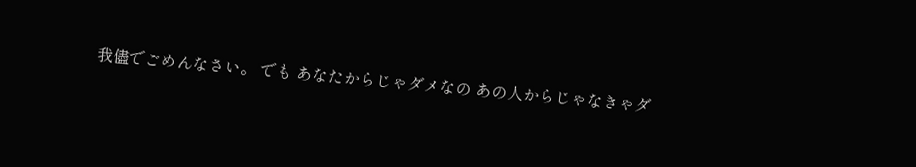我儘でごめんなさい。 でも あなたからじゃダメなの あの人からじゃなきゃダ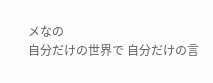メなの
自分だけの世界で 自分だけの言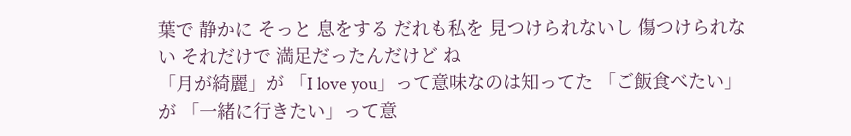葉で 静かに そっと 息をする だれも私を 見つけられないし 傷つけられない それだけで 満足だったんだけど ね
「月が綺麗」が 「I love you」って意味なのは知ってた 「ご飯食べたい」が 「一緒に行きたい」って意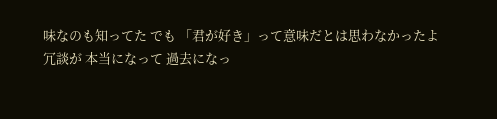味なのも知ってた でも 「君が好き」って意味だとは思わなかったよ
冗談が 本当になって 過去になっ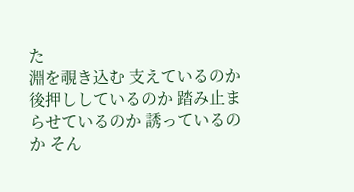た
淵を覗き込む 支えているのか 後押ししているのか 踏み止まらせているのか 誘っているのか そん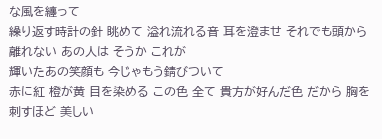な風を纏って
繰り返す時計の針 眺めて 溢れ流れる音 耳を澄ませ それでも頭から離れない あの人は そうか これが
輝いたあの笑顔も 今じゃもう錆びついて
赤に紅 橙が黄 目を染める この色 全て 貴方が好んだ色 だから 胸を刺すほど 美しい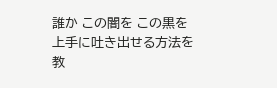誰か この闇を この黒を 上手に吐き出せる方法を 教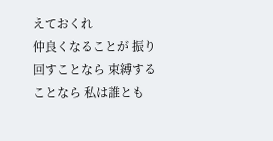えておくれ
仲良くなることが 振り回すことなら 束縛することなら 私は誰とも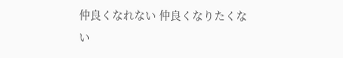仲良くなれない 仲良くなりたくない